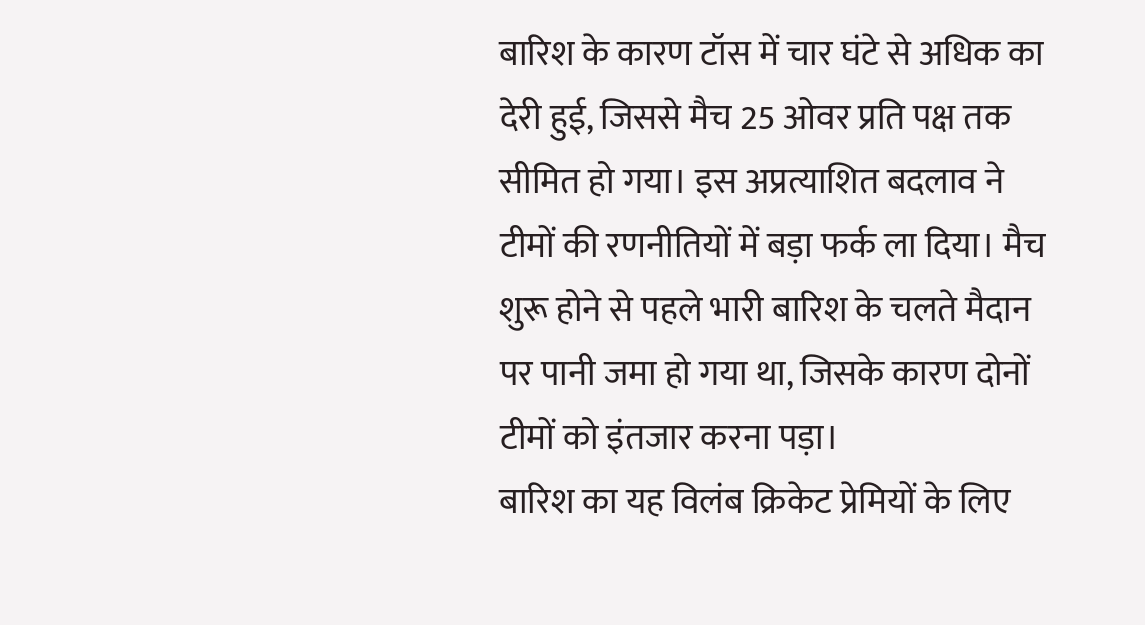बारिश के कारण टॉस में चार घंटे से अधिक का देरी हुई, जिससे मैच 25 ओवर प्रति पक्ष तक सीमित हो गया। इस अप्रत्याशित बदलाव ने टीमों की रणनीतियों में बड़ा फर्क ला दिया। मैच शुरू होने से पहले भारी बारिश के चलते मैदान पर पानी जमा हो गया था, जिसके कारण दोनों टीमों को इंतजार करना पड़ा।
बारिश का यह विलंब क्रिकेट प्रेमियों के लिए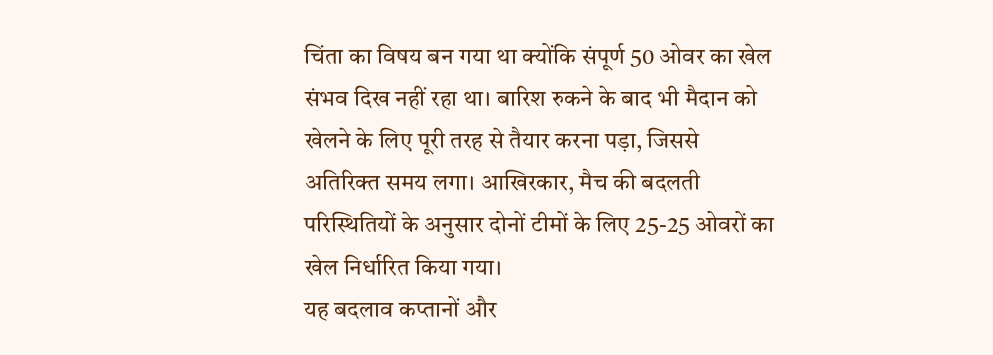चिंता का विषय बन गया था क्योंकि संपूर्ण 50 ओवर का खेल संभव दिख नहीं रहा था। बारिश रुकने के बाद भी मैदान को खेलने के लिए पूरी तरह से तैयार करना पड़ा, जिससे अतिरिक्त समय लगा। आखिरकार, मैच की बदलती परिस्थितियों के अनुसार दोनों टीमों के लिए 25-25 ओवरों का खेल निर्धारित किया गया।
यह बदलाव कप्तानों और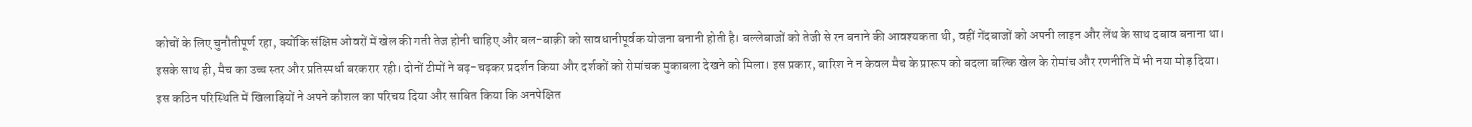कोचों के लिए चुनौतीपूर्ण रहा, क्योंकि संक्षिप्त ओवरों में खेल की गती तेज होनी चाहिए और बल-बाक़ी को सावधानीपूर्वक योजना बनानी होती है। बल्लेबाजों को तेजी से रन बनाने की आवश्यकता थी, वहीं गेंदबाजों को अपनी लाइन और लेंथ के साथ दबाव बनाना था।
इसके साथ ही, मैच का उच्च स्तर और प्रतिस्पर्धा बरकरार रही। दोनों टीमों ने बढ़-चढ़कर प्रदर्शन किया और दर्शकों को रोमांचक मुकाबला देखने को मिला। इस प्रकार, बारिश ने न केवल मैच के प्रारूप को बदला बल्कि खेल के रोमांच और रणनीति में भी नया मोड़ दिया।
इस कठिन परिस्थिति में खिलाड़ियों ने अपने कौशल का परिचय दिया और साबित किया कि अनपेक्षित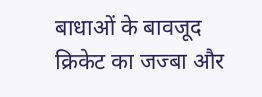बाधाओं के बावजूद क्रिकेट का जज्बा और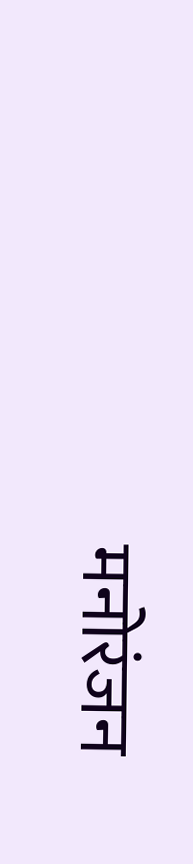मनोरंजन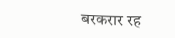बरकरार रह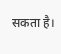सकता है।